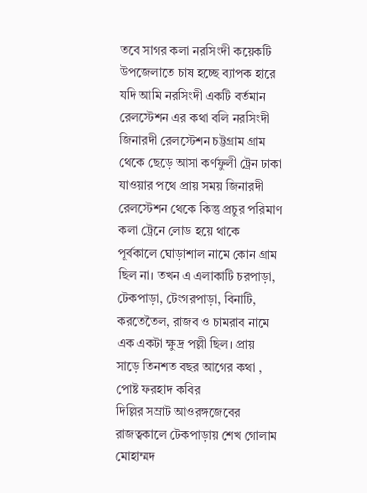তবে সাগর কলা নরসিংদী কয়েকটি উপজেলাতে চাষ হচ্ছে ব্যাপক হারে যদি আমি নরসিংদী একটি বর্তমান রেলস্টেশন এর কথা বলি নরসিংদী জিনারদী রেলস্টেশন চট্টগ্রাম গ্রাম থেকে ছেড়ে আসা কর্ণফুলী ট্রেন ঢাকা যাওয়ার পথে প্রায় সময় জিনারদী রেলস্টেশন থেকে কিন্তু প্রচুর পরিমাণ কলা ট্রেনে লোড হয়ে থাকে
পূর্বকালে ঘোড়াশাল নামে কোন গ্রাম ছিল না। তখন এ এলাকাটি চরপাড়া, টেকপাড়া, টেংগরপাড়া, বিনাটি, করতেতৈল, রাজব ও চামরাব নামে এক একটা ক্ষুদ্র পল্লী ছিল। প্রায় সাড়ে তিনশত বছর আগের কথা ,
পোষ্ট ফরহাদ কবির
দিল্লির সম্রাট আওরঙ্গজেবের রাজত্বকালে টেকপাড়ায় শেখ গোলাম মোহাম্মদ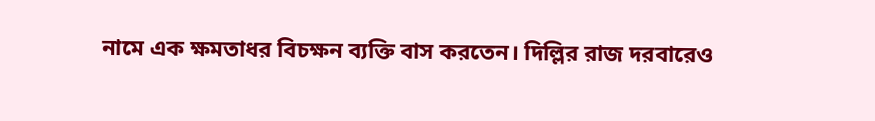নামে এক ক্ষমতাধর বিচক্ষন ব্যক্তি বাস করতেন। দিল্লির রাজ দরবারেও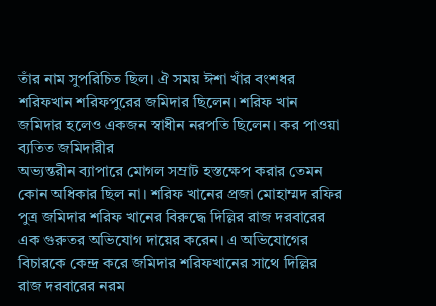তাঁর নাম সুপরিচিত ছিল। ঐ সময় ঈশা খাঁর বংশধর শরিফখান শরিফপুরের জমিদার ছিলেন। শরিফ খান জমিদার হলেও একজন স্বাধীন নরপতি ছিলেন। কর পাওয়া ব্যতিত জমিদারীর
অভ্যন্তরীন ব্যাপারে মোগল সম্রাট হস্তক্ষেপ করার তেমন কোন অধিকার ছিল না। শরিফ খানের প্রজা মোহাম্মদ রফির পুত্র জমিদার শরিফ খানের বিরুদ্ধে দিল্লির রাজ দরবারের এক গুরুতর অভিযোগ দায়ের করেন। এ অভিযোগের বিচারকে কেন্দ্র করে জমিদার শরিফখানের সাথে দিল্লির রাজ দরবারের নরম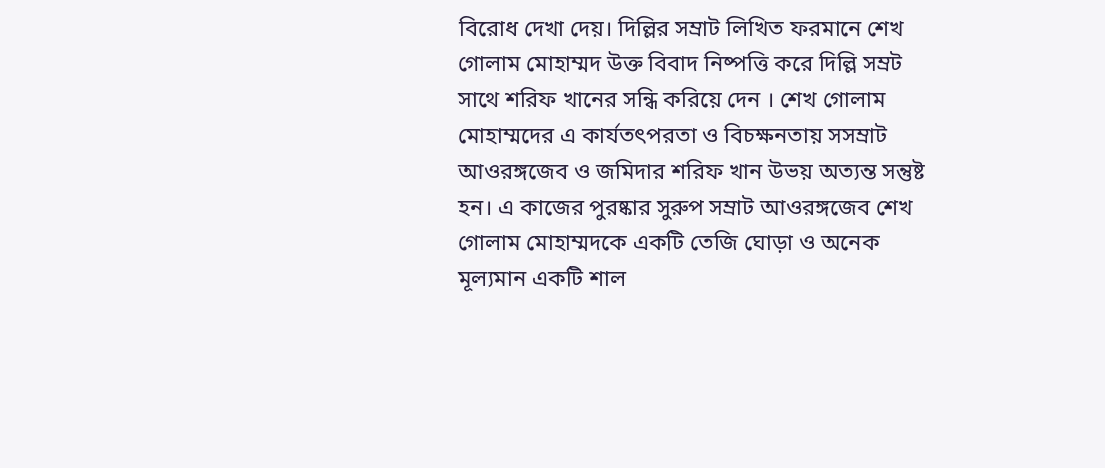বিরোধ দেখা দেয়। দিল্লির সম্রাট লিখিত ফরমানে শেখ গোলাম মোহাম্মদ উক্ত বিবাদ নিষ্পত্তি করে দিল্লি সম্রট সাথে শরিফ খানের সন্ধি করিয়ে দেন । শেখ গোলাম মোহাম্মদের এ কার্যতৎপরতা ও বিচক্ষনতায় সসম্রাট আওরঙ্গজেব ও জমিদার শরিফ খান উভয় অত্যন্ত সন্তুষ্ট হন। এ কাজের পুরষ্কার সুরুপ সম্রাট আওরঙ্গজেব শেখ গোলাম মোহাম্মদকে একটি তেজি ঘোড়া ও অনেক মূল্যমান একটি শাল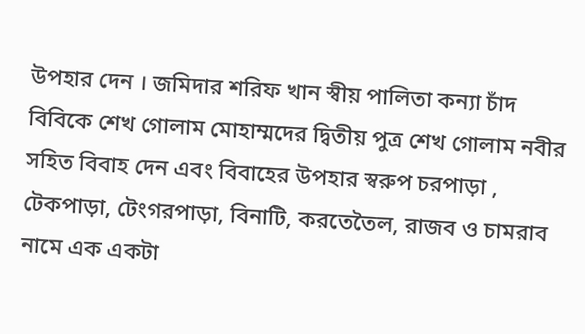উপহার দেন । জমিদার শরিফ খান স্বীয় পালিতা কন্যা চাঁদ বিবিকে শেখ গোলাম মোহাম্মদের দ্বিতীয় পুত্র শেখ গোলাম নবীর সহিত বিবাহ দেন এবং বিবাহের উপহার স্বরুপ চরপাড়া , টেকপাড়া, টেংগরপাড়া, বিনাটি, করতেতৈল, রাজব ও চামরাব নামে এক একটা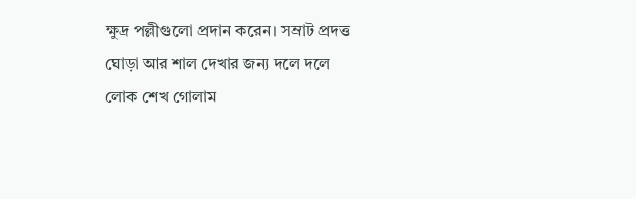ক্ষুদ্র পল্লীগুলো প্রদান করেন। সম্রাট প্রদত্ত ঘোড়া আর শাল দেখার জন্য দলে দলে লোক শেখ গোলাম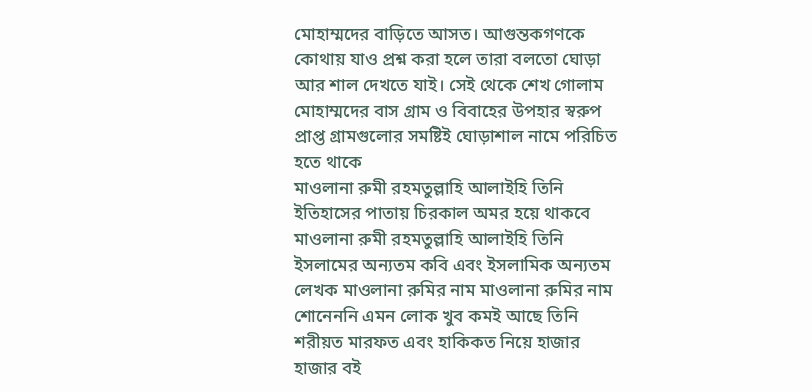মোহাম্মদের বাড়িতে আসত। আগুন্তকগণকে কোথায় যাও প্রশ্ন করা হলে তারা বলতো ঘোড়া আর শাল দেখতে যাই। সেই থেকে শেখ গোলাম মোহাম্মদের বাস গ্রাম ও বিবাহের উপহার স্বরুপ প্রাপ্ত গ্রামগুলোর সমষ্টিই ঘোড়াশাল নামে পরিচিত হতে থাকে
মাওলানা রুমী রহমতুল্লাহি আলাইহি তিনি ইতিহাসের পাতায় চিরকাল অমর হয়ে থাকবে মাওলানা রুমী রহমতুল্লাহি আলাইহি তিনি ইসলামের অন্যতম কবি এবং ইসলামিক অন্যতম লেখক মাওলানা রুমির নাম মাওলানা রুমির নাম শোনেননি এমন লোক খুব কমই আছে তিনি শরীয়ত মারফত এবং হাকিকত নিয়ে হাজার হাজার বই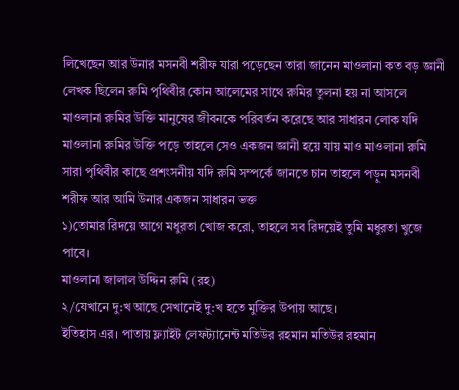লিখেছেন আর উনার মসনবী শরীফ যারা পড়েছেন তারা জানেন মাওলানা কত বড় জ্ঞানী লেখক ছিলেন রুমি পৃথিবীর কোন আলেমের সাথে রুমির তুলনা হয় না আসলে মাওলানা রুমির উক্তি মানুষের জীবনকে পরিবর্তন করেছে আর সাধারন লোক যদি মাওলানা রুমির উক্তি পড়ে তাহলে সেও একজন জ্ঞানী হয়ে যায় মাও মাওলানা রুমি সারা পৃথিবীর কাছে প্রশংসনীয় যদি রুমি সম্পর্কে জানতে চান তাহলে পড়ুন মসনবী শরীফ আর আমি উনার একজন সাধারন ভক্ত
১)তোমার রিদয়ে আগে মধুরতা খোজ করো, তাহলে সব রিদয়েই তুমি মধুরতা খুজে পাবে।
মাওলানা জালাল উদ্দিন রুমি (রহ)
২/যেখানে দু:খ আছে সেখানেই দু:খ হতে মুক্তির উপায় আছে।
ইতিহাস এর। পাতায় ফ্ল্যাইট লেফট্যানেন্ট মতিউর রহমান মতিউর রহমান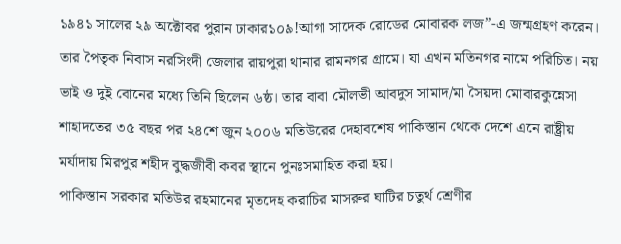১৯৪১ সালের ২৯ অক্টোবর পুরান ঢাকার১০৯!আগা সাদেক রোডের মোবারক লজ”-এ জন্মগ্রহণ করেন। তার পৈতৃক নিবাস নরসিংদী জেলার রায়পুরা থানার রামনগর গ্রামে। যা এখন মতিনগর নামে পরিচিত। নয় ভাই ও দুই বোনের মধ্যে তিনি ছিলেন ৬ষ্ঠ। তার বাবা মৌলভী আবদুস সামাদ/মা সৈয়দা মোবারকুন্নেসা
শাহাদতের ৩৫ বছর পর ২৪শে জুন ২০০৬ মতিউরের দেহাবশেষ পাকিস্তান থেকে দেশে এনে রাষ্ট্রীয় মর্যাদায় মিরপুর শহীদ বুদ্ধজীবী কবর স্থানে পুনঃসমাহিত করা হয়।
পাকিস্তান সরকার মতিউর রহমানের মৃতদেহ করাচির মাসরুর ঘাটির চতুর্থ শ্রেণীর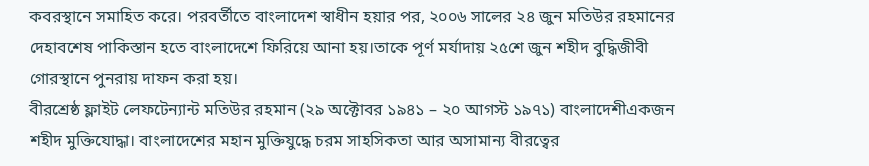কবরস্থানে সমাহিত করে। পরবর্তীতে বাংলাদেশ স্বাধীন হয়ার পর, ২০০৬ সালের ২৪ জুন মতিউর রহমানের দেহাবশেষ পাকিস্তান হতে বাংলাদেশে ফিরিয়ে আনা হয়।তাকে পূর্ণ মর্যাদায় ২৫শে জুন শহীদ বুদ্ধিজীবী গোরস্থানে পুনরায় দাফন করা হয়।
বীরশ্রেষ্ঠ ফ্লাইট লেফটেন্যান্ট মতিউর রহমান (২৯ অক্টোবর ১৯৪১ – ২০ আগস্ট ১৯৭১) বাংলাদেশীএকজন শহীদ মুক্তিযোদ্ধা। বাংলাদেশের মহান মুক্তিযুদ্ধে চরম সাহসিকতা আর অসামান্য বীরত্বের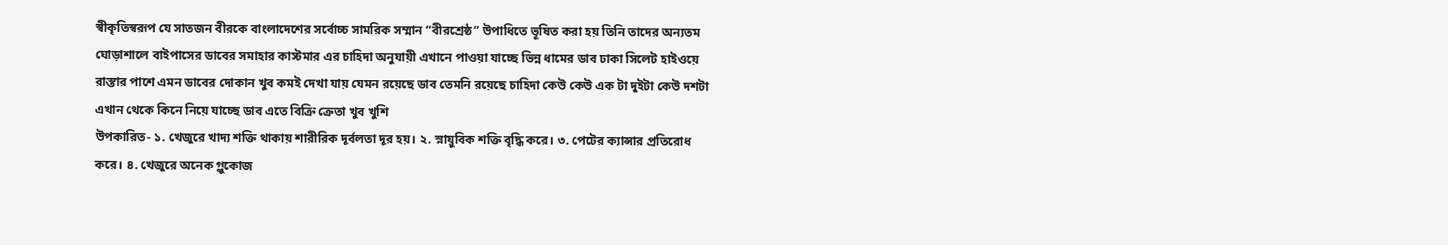স্বীকৃতিস্বরূপ যে সাতজন বীরকে বাংলাদেশের সর্বোচ্চ সামরিক সম্মান “বীরশ্রেষ্ঠ” উপাধিতে ভূষিত করা হয় তিনি তাদের অন্যতম
ঘোড়াশালে বাইপাসের ডাবের সমাহার কাস্টমার এর চাহিদা অনুযায়ী এখানে পাওয়া যাচ্ছে ভিন্ন ধামের ডাব ঢাকা সিলেট হাইওয়ে রাস্তার পাশে এমন ডাবের দোকান খুব কমই দেখা যায় যেমন রয়েছে ডাব তেমনি রয়েছে চাহিদা কেউ কেউ এক টা দুইটা কেউ দশটা এখান থেকে কিনে নিয়ে যাচ্ছে ডাব এতে বিক্রি ক্রেতা খুব খুশি
উপকারিত- ১. খেজুরে খাদ্য শক্তি থাকায় শারীরিক দূর্বলতা দূর হয়। ২. স্নায়ুবিক শক্তি বৃদ্ধি করে। ৩. পেটের ক্যান্সার প্রতিরোধ করে। ৪. খেজুরে অনেক গ্লুকোজ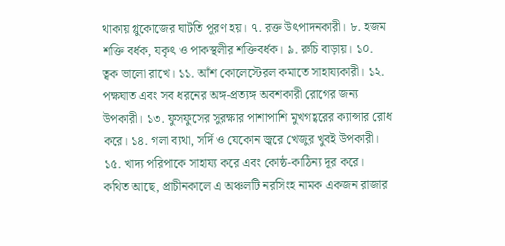থাকায় গ্লুকোজের ঘাটতি পূরণ হয়। ৭. রক্ত উৎপাদনকারী। ৮. হজম শক্তি বর্ধক, যকৃৎ ও পাকস্থলীর শক্তিবর্ধক। ৯. রুচি বাড়ায়। ১০. ত্বক ভালো রাখে। ১১. আঁশ কোলেস্টেরল কমাতে সাহায্যকারী। ১২. পক্ষঘাত এবং সব ধরনের অঙ্গ-প্রত্যঙ্গ অবশকারী রোগের জন্য উপকারী। ১৩. ফুসফুসের সুরক্ষার পাশাপাশি মুখগহ্বরের ক্যান্সার রোধ করে। ১৪. গলা ব্যথা, সর্দি ও যেকোন জ্বরে খেজুর খুবই উপকারী। ১৫. খাদ্য পরিপাকে সাহায্য করে এবং কোষ্ঠ-কাঠিন্য দূর করে।
কথিত আছে, প্রাচীনকালে এ অঞ্চলটি নরসিংহ নামক একজন রাজার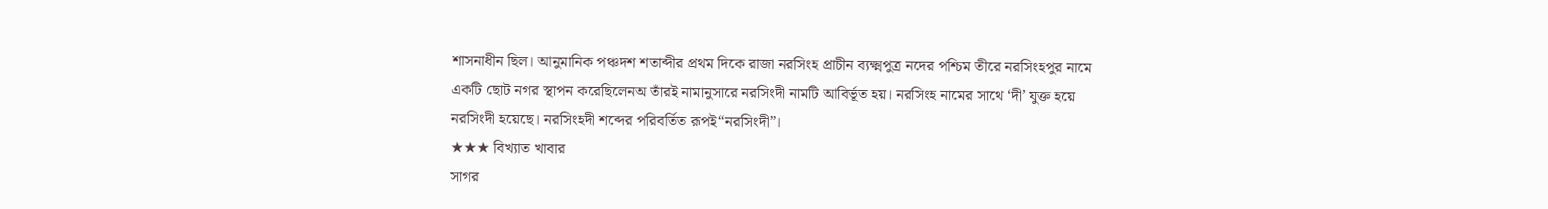শাসনাধীন ছিল। আনুমানিক পঞ্চদশ শতাব্দীর প্রথম দিকে রাজা নরসিংহ প্রাচীন ব্যক্ষ্মপুত্র নদের পশ্চিম তীরে নরসিংহপুর নামে একটি ছোট নগর স্থাপন করেছিলেনঅ তাঁরই নামানুসারে নরসিংদী নামটি আবির্ভূত হয়। নরসিংহ নামের সাথে ‘দী’ যুক্ত হয়ে নরসিংদী হয়েছে। নরসিংহদী শব্দের পরিবর্তিত রূপই“নরসিংদী”।
★★★ বিখ্যাত খাবার
সাগর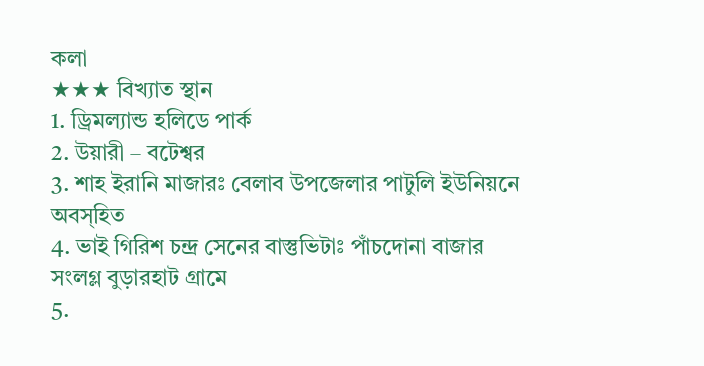কলা
★★★ বিখ্যাত স্থান
1. ড্রিমল্যান্ড হলিডে পার্ক
2. উয়ারী – বটেশ্বর
3. শাহ ইরানি মাজারঃ বেলাব উপজেলার পাটুলি ইউনিয়নে অবস্হিত
4. ভাই গিরিশ চন্দ্র সেনের বাস্তুভিটাঃ পাঁচদোনা বাজার সংলগ্ল বুড়ারহাট গ্রামে
5.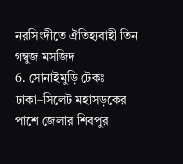নরসিংদীতে ঐতিহ্যবাহী তিন গম্বুজ মসজিদ
6. সোনাইমুড়ি টেকঃ ঢাকা–সিলেট মহাসড়কের পাশে জেলার শিবপুর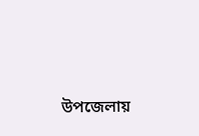উপজেলায়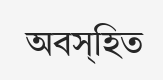অবস্হিত